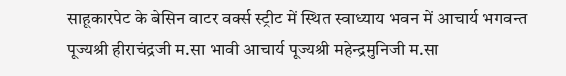साहूकारपेट के बेसिन वाटर वर्क्स स्ट्रीट में स्थित स्वाध्याय भवन में आचार्य भगवन्त पूज्यश्री हीराचंद्रजी म.सा भावी आचार्य पूज्यश्री महेन्द्रमुनिजी म.सा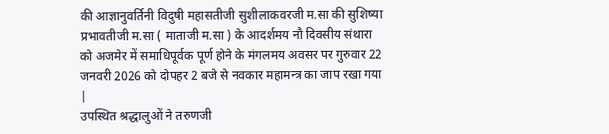की आज्ञानुवर्तिनी विदुषी महासतीजी सुशीलाकवरजी म.सा की सुशिष्या प्रभावतीजी म.सा ( माताजी म.सा ) के आदर्शमय नौ दिवसीय संथारा को अजमेर में समाधिपूर्वक पूर्ण होने के मंगलमय अवसर पर गुरुवार 22 जनवरी 2026 को दोपहर 2 बजे से नवकार महामन्त्र का जाप रखा गया |
उपस्थित श्रद्धालुओं ने तरुणजी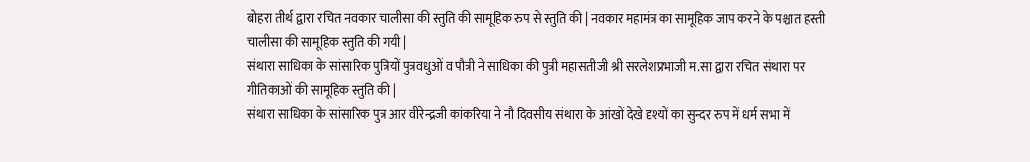बोहरा तीर्थ द्वारा रचित नवकार चालीसा की स्तुति की सामूहिक रुप से स्तुति की | नवकार महामंत्र का सामूहिक जाप करने के पश्चात हस्ती चालीसा की सामूहिक स्तुति की गयी |
संथारा साधिका के सांसारिक पुत्रियों पुत्रवधुओं व पौत्री ने साधिका की पुत्री महासतीजी श्री सरलेशप्रभाजी म.सा द्वारा रचित संथारा पर गीतिकाओं की सामूहिक स्तुति की |
संथारा साधिका के सांसारिक पुत्र आर वीरेन्द्रजी कांकरिया ने नौ दिवसीय संथारा के आंखों देखे दृश्यों का सुन्दर रुप में धर्म सभा में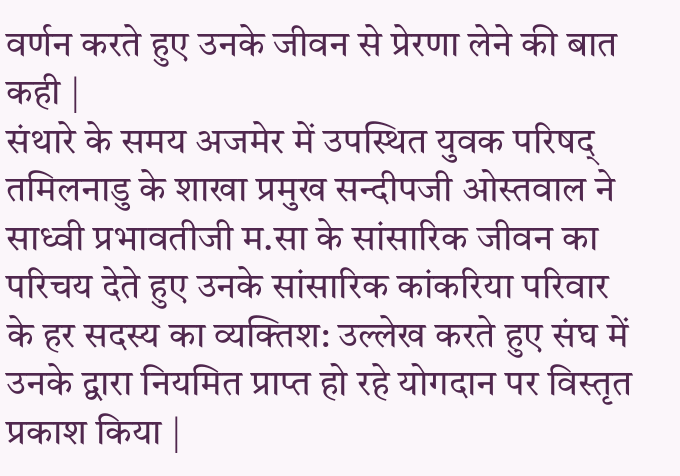वर्णन करते हुए उनके जीवन से प्रेरणा लेने की बात कही |
संथारे के समय अजमेर में उपस्थित युवक परिषद् तमिलनाडु के शाखा प्रमुख सन्दीपजी ओस्तवाल ने साध्वी प्रभावतीजी म.सा के सांसारिक जीवन का परिचय देते हुए उनके सांसारिक कांकरिया परिवार के हर सदस्य का व्यक्तिश: उल्लेख करते हुए संघ में उनके द्वारा नियमित प्राप्त हो रहे योगदान पर विस्तृत प्रकाश किया |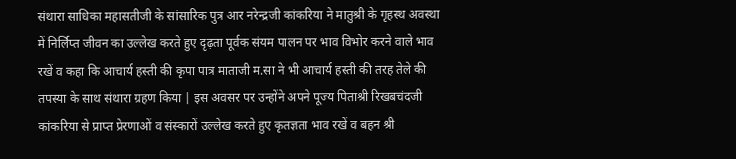संथारा साधिका महासतीजी के सांसारिक पुत्र आर नरेन्द्रजी कांकरिया ने मातुश्री के गृहस्थ अवस्था में निर्लिप्त जीवन का उल्लेख करते हुए दृढ़ता पूर्वक संयम पालन पर भाव विभोर करने वाले भाव रखें व कहा कि आचार्य हस्ती की कृपा पात्र माताजी म.सा ने भी आचार्य हस्ती की तरह तेले की तपस्या के साथ संथारा ग्रहण किया | इस अवसर पर उन्होंने अपने पूज्य पिताश्री रिखबचंदजी कांकरिया से प्राप्त प्रेरणाओं व संस्कारों उल्लेख करते हुए कृतज्ञता भाव रखें व बहन श्री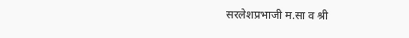सरलेशप्रभाजी म.सा व श्री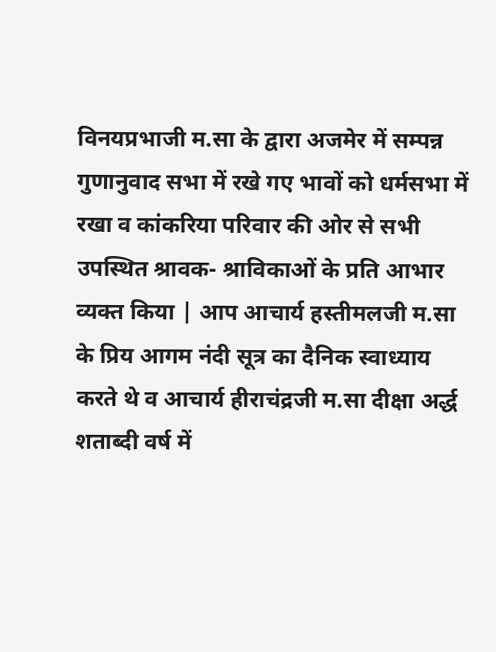विनयप्रभाजी म.सा के द्वारा अजमेर में सम्पन्न गुणानुवाद सभा में रखे गए भावों को धर्मसभा में रखा व कांकरिया परिवार की ओर से सभी उपस्थित श्रावक- श्राविकाओं के प्रति आभार व्यक्त किया | आप आचार्य हस्तीमलजी म.सा के प्रिय आगम नंदी सूत्र का दैनिक स्वाध्याय करते थे व आचार्य हीराचंद्रजी म.सा दीक्षा अर्द्ध शताब्दी वर्ष में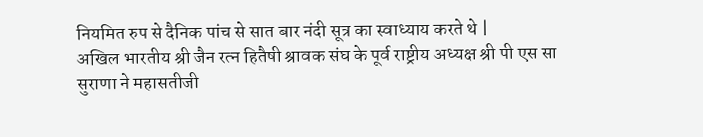नियमित रुप से दैनिक पांच से सात बार नंदी सूत्र का स्वाध्याय करते थे |
अखिल भारतीय श्री जैन रत्न हितैषी श्रावक संघ के पूर्व राष्ट्रीय अध्यक्ष श्री पी एस सा सुराणा ने महासतीजी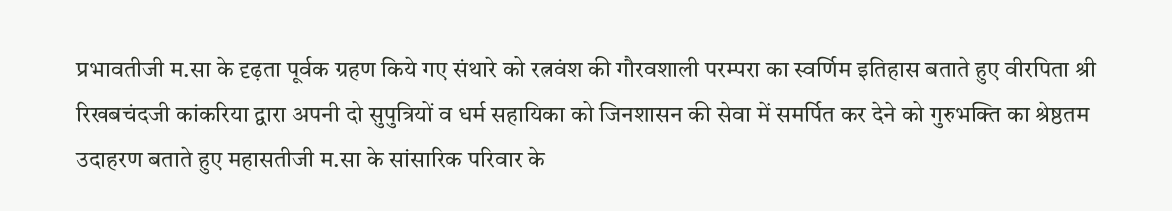प्रभावतीजी म.सा के दृढ़ता पूर्वक ग्रहण किये गए संथारे को रत्नवंश की गौरवशाली परम्परा का स्वर्णिम इतिहास बताते हुए वीरपिता श्री रिखबचंदजी कांकरिया द्वारा अपनी दो सुपुत्रियों व धर्म सहायिका को जिनशासन की सेवा में समर्पित कर देने को गुरुभक्ति का श्रेष्ठतम उदाहरण बताते हुए महासतीजी म.सा के सांसारिक परिवार के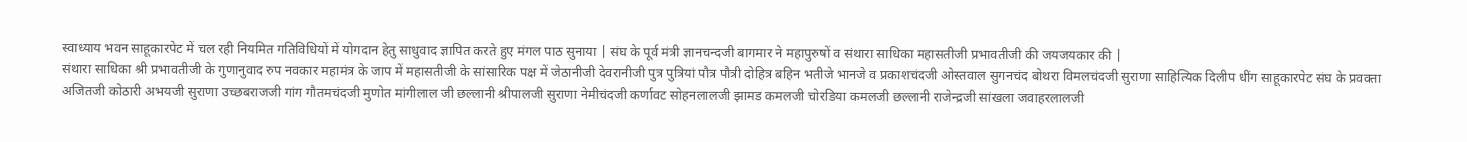स्वाध्याय भवन साहूकारपेट में चल रही नियमित गतिविधियों में योगदान हेतु साधुवाद ज्ञापित करते हुए मंगल पाठ सुनाया | संघ के पूर्व मंत्री ज्ञानचन्दजी बागमार ने महापुरुषों व संथारा साधिका महासतीजी प्रभावतीजी की जयजयकार की |
संथारा साधिका श्री प्रभावतीजी के गुणानुवाद रुप नवकार महामंत्र के जाप में महासतीजी के सांसारिक पक्ष में जेठानीजी देवरानीजी पुत्र पुत्रियां पौत्र पौत्री दोहित्र बहिन भतीजे भानजे व प्रकाशचंदजी ओस्तवाल सुगनचंद बोथरा विमलचंदजी सुराणा साहित्यिक दिलीप धींग साहूकारपेट संघ के प्रवक्ता अजितजी कोठारी अभयजी सुराणा उच्छबराजजी गांग गौतमचंदजी मुणोत मांगीलाल जी छल्लानी श्रीपालजी सुराणा नेमीचंदजी कर्णावट सोहनलालजी झामड कमलजी चोरडिया कमलजी छल्लानी राजेन्द्रजी सांखला जवाहरलालजी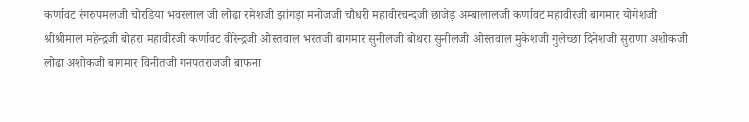कर्णावट रंगरुपमलजी चोरडिया भवरलाल जी लोढा रमेशजी झांगड़ा मनोजजी चौधरी महावीरचन्दजी छाजेड़ अम्बालालजी कर्णावट महावीरजी बागमार योगेशजी श्रीश्रीमाल महेन्द्रजी बोहरा महावीरजी कर्णावट वीरेन्द्रजी ओस्तवाल भरतजी बागमार सुनीलजी बोथरा सुनीलजी ओस्तवाल मुकेशजी गुलेच्छा दिनेशजी सुराणा अशोकजी लोढा अशोकजी बागमार विनीतजी गनपतराजजी बाफना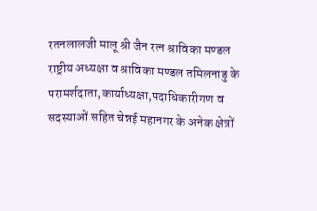रतनलालजी मालू श्री जैन रत्न श्राविका मण्डल राष्ट्रीय अध्यक्षा व श्राविका मण्डल तमिलनाडु के परामर्शदाता,कार्याध्यक्षा,पदाधिकारीगण व सदस्याओं सहित चेन्नई महानगर के अनेक क्षेत्रों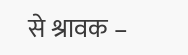से श्रावक –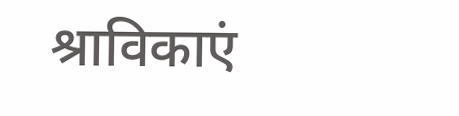श्राविकाएं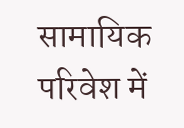सामायिक परिवेश में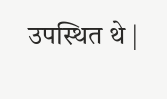उपस्थित थे |